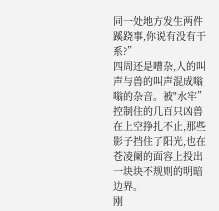同一处地方发生两件蹊跷事,你说有没有干系?”
四周还是嘈杂,人的叫声与兽的叫声混成嗡嗡的杂音。被"水牢”控制住的几百只凶兽在上空挣扎不止,那些影子挡住了阳光,也在苍凌阑的面容上投出一块块不规则的明暗边界。
刚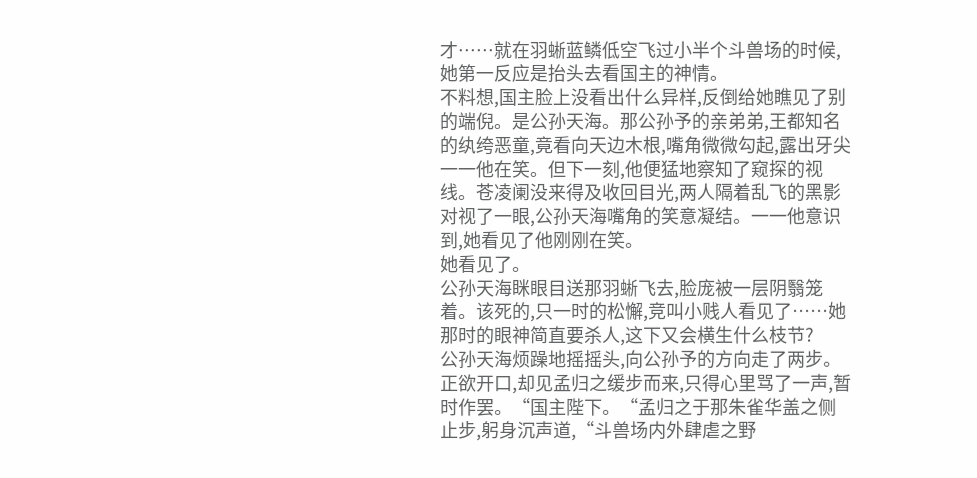才……就在羽蜥蓝鳞低空飞过小半个斗兽场的时候,她第一反应是抬头去看国主的神情。
不料想,国主脸上没看出什么异样,反倒给她瞧见了别的端倪。是公孙天海。那公孙予的亲弟弟,王都知名的纨绔恶童,竟看向天边木根,嘴角微微勾起,露出牙尖一一他在笑。但下一刻,他便猛地察知了窥探的视线。苍凌阑没来得及收回目光,两人隔着乱飞的黑影对视了一眼,公孙天海嘴角的笑意凝结。一一他意识到,她看见了他刚刚在笑。
她看见了。
公孙天海眯眼目送那羽蜥飞去,脸庞被一层阴翳笼着。该死的,只一时的松懈,竞叫小贱人看见了……她那时的眼神简直要杀人,这下又会横生什么枝节?
公孙天海烦躁地摇摇头,向公孙予的方向走了两步。正欲开口,却见孟归之缓步而来,只得心里骂了一声,暂时作罢。“国主陛下。“孟归之于那朱雀华盖之侧止步,躬身沉声道,“斗兽场内外肆虐之野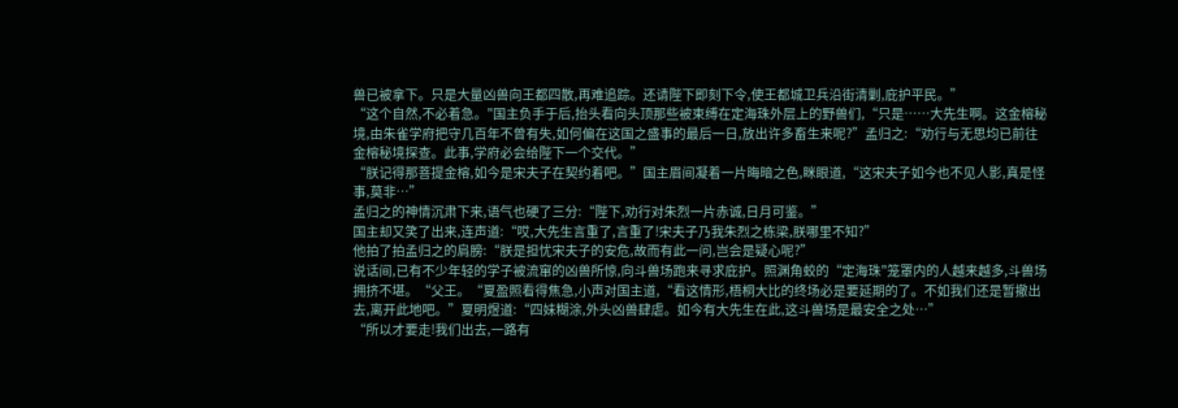兽已被拿下。只是大量凶兽向王都四散,再难追踪。还请陛下即刻下令,使王都城卫兵沿街清剿,庇护平民。”
“这个自然,不必着急。"国主负手于后,抬头看向头顶那些被束缚在定海珠外层上的野兽们,“只是……大先生啊。这金榕秘境,由朱雀学府把守几百年不曾有失,如何偏在这国之盛事的最后一日,放出许多畜生来呢?”孟归之:“劝行与无思均已前往金榕秘境探查。此事,学府必会给陛下一个交代。”
“朕记得那菩提金榕,如今是宋夫子在契约着吧。”国主眉间凝着一片晦暗之色,眯眼道,“这宋夫子如今也不见人影,真是怪事,莫非…”
孟归之的神情沉肃下来,语气也硬了三分:“陛下,劝行对朱烈一片赤诚,日月可鉴。”
国主却又笑了出来,连声道:“哎,大先生言重了,言重了!宋夫子乃我朱烈之栋梁,朕哪里不知?”
他拍了拍孟归之的肩膀:“朕是担忧宋夫子的安危,故而有此一问,岂会是疑心呢?”
说话间,已有不少年轻的学子被流窜的凶兽所惊,向斗兽场跑来寻求庇护。照渊角蛟的“定海珠"笼罩内的人越来越多,斗兽场拥挤不堪。“父王。“夏盈照看得焦急,小声对国主道,“看这情形,梧桐大比的终场必是要延期的了。不如我们还是暂撤出去,离开此地吧。”夏明煜道:“四妹糊涂,外头凶兽肆虐。如今有大先生在此,这斗兽场是最安全之处…”
“所以才要走!我们出去,一路有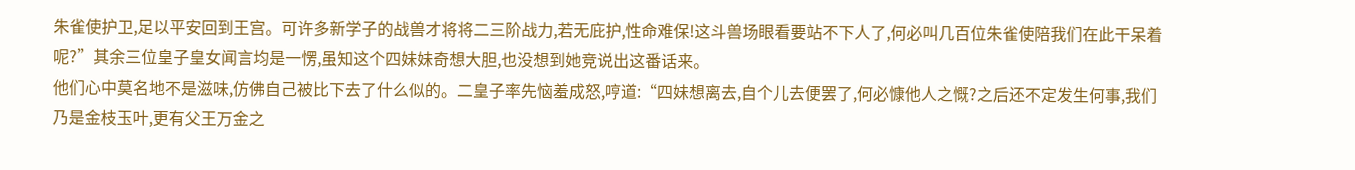朱雀使护卫,足以平安回到王宫。可许多新学子的战兽才将将二三阶战力,若无庇护,性命难保!这斗兽场眼看要站不下人了,何必叫几百位朱雀使陪我们在此干呆着呢?”其余三位皇子皇女闻言均是一愣,虽知这个四妹妹奇想大胆,也没想到她竞说出这番话来。
他们心中莫名地不是滋味,仿佛自己被比下去了什么似的。二皇子率先恼羞成怒,哼道:“四妹想离去,自个儿去便罢了,何必慷他人之慨?之后还不定发生何事,我们乃是金枝玉叶,更有父王万金之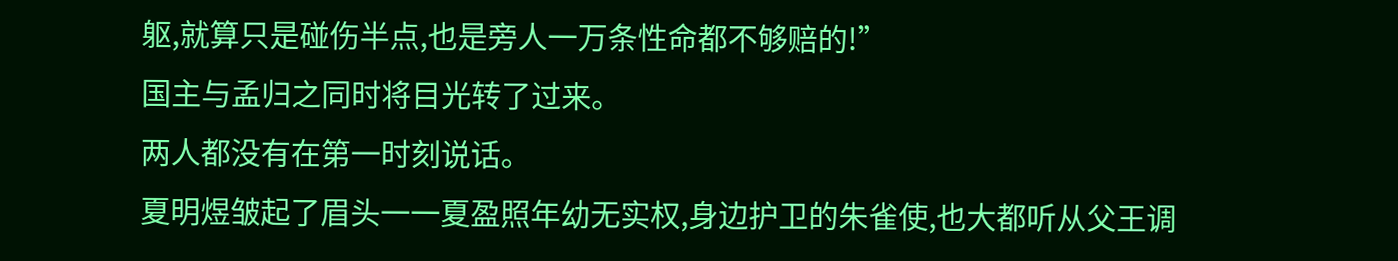躯,就算只是碰伤半点,也是旁人一万条性命都不够赔的!”
国主与孟归之同时将目光转了过来。
两人都没有在第一时刻说话。
夏明煜皱起了眉头一一夏盈照年幼无实权,身边护卫的朱雀使,也大都听从父王调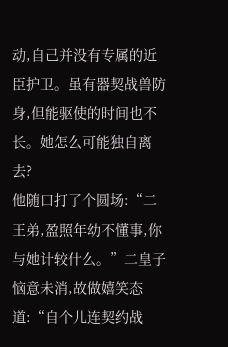动,自己并没有专属的近臣护卫。虽有器契战兽防身,但能驱使的时间也不长。她怎么可能独自离去?
他随口打了个圆场:“二王弟,盈照年幼不懂事,你与她计较什么。”二皇子恼意未消,故做嬉笑态道:“自个儿连契约战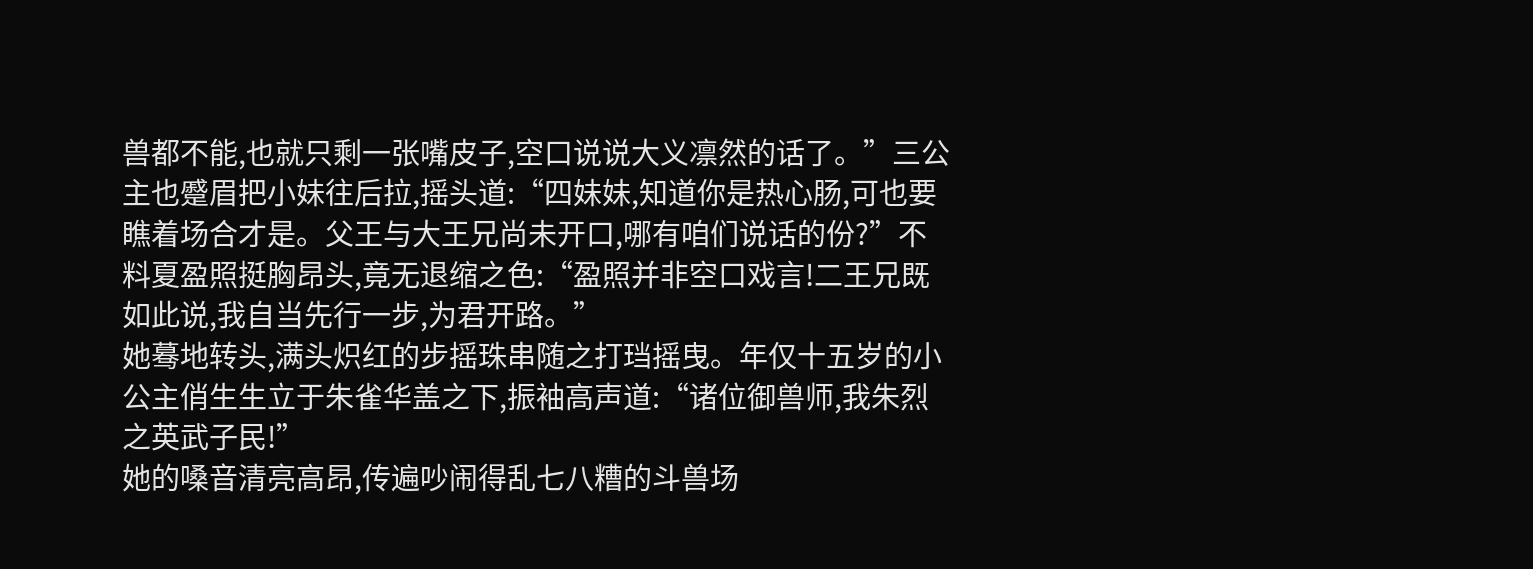兽都不能,也就只剩一张嘴皮子,空口说说大义凛然的话了。”三公主也蹙眉把小妹往后拉,摇头道:“四妹妹,知道你是热心肠,可也要瞧着场合才是。父王与大王兄尚未开口,哪有咱们说话的份?”不料夏盈照挺胸昂头,竟无退缩之色:“盈照并非空口戏言!二王兄既如此说,我自当先行一步,为君开路。”
她蓦地转头,满头炽红的步摇珠串随之打珰摇曳。年仅十五岁的小公主俏生生立于朱雀华盖之下,振袖高声道:“诸位御兽师,我朱烈之英武子民!”
她的嗓音清亮高昂,传遍吵闹得乱七八糟的斗兽场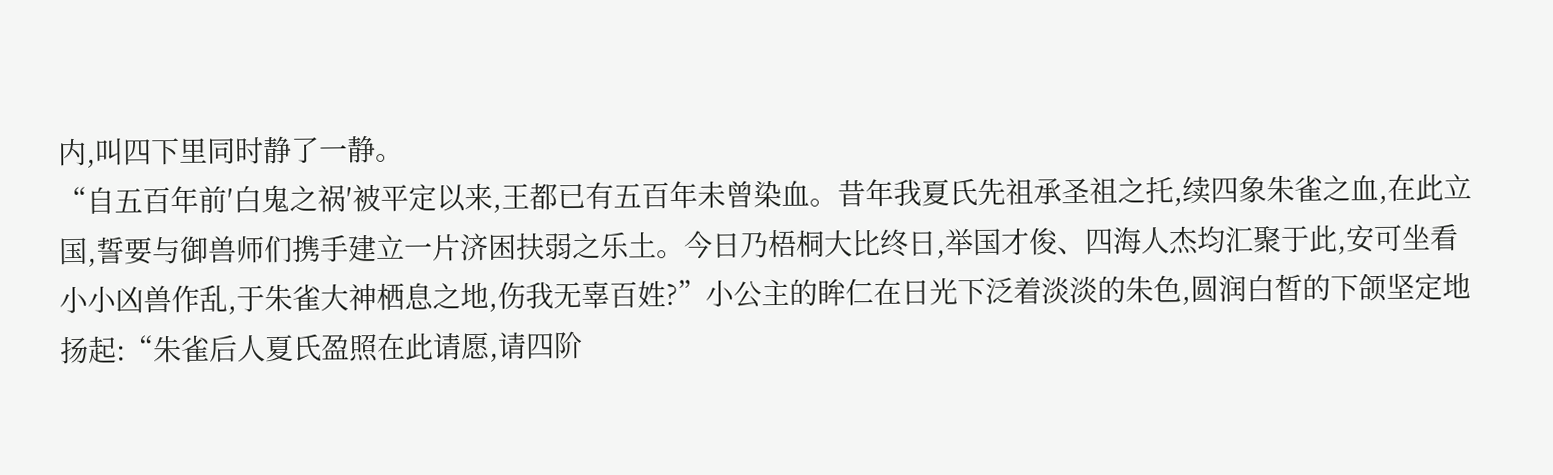内,叫四下里同时静了一静。
“自五百年前′白鬼之祸′被平定以来,王都已有五百年未曾染血。昔年我夏氏先祖承圣祖之托,续四象朱雀之血,在此立国,誓要与御兽师们携手建立一片济困扶弱之乐土。今日乃梧桐大比终日,举国才俊、四海人杰均汇聚于此,安可坐看小小凶兽作乱,于朱雀大神栖息之地,伤我无辜百姓?”小公主的眸仁在日光下泛着淡淡的朱色,圆润白皙的下颌坚定地扬起:“朱雀后人夏氏盈照在此请愿,请四阶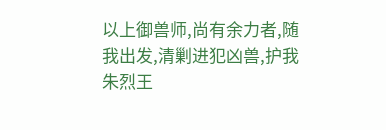以上御兽师,尚有余力者,随我出发,清剿进犯凶兽,护我朱烈王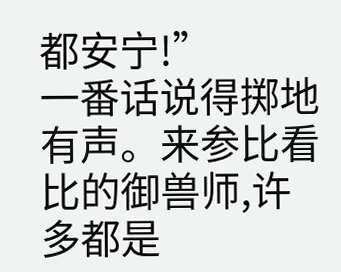都安宁!”
一番话说得掷地有声。来参比看比的御兽师,许多都是